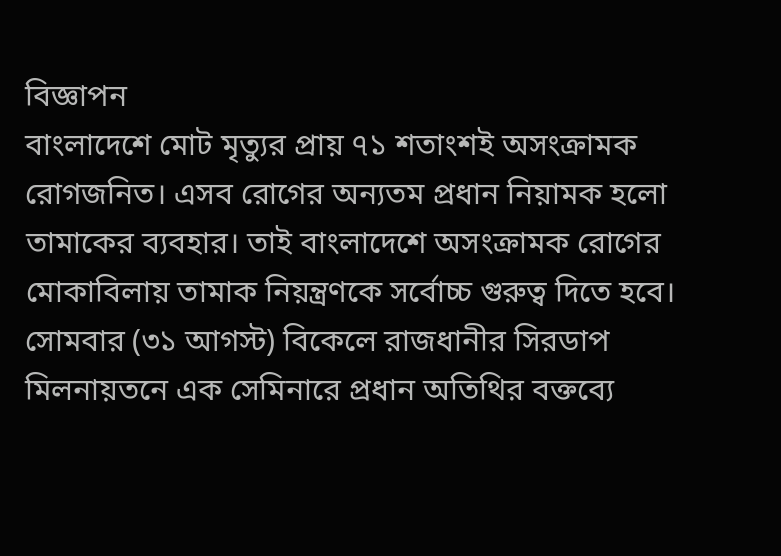বিজ্ঞাপন
বাংলাদেশে মোট মৃত্যুর প্রায় ৭১ শতাংশই অসংক্রামক রোগজনিত। এসব রোগের অন্যতম প্রধান নিয়ামক হলো তামাকের ব্যবহার। তাই বাংলাদেশে অসংক্রামক রোগের মোকাবিলায় তামাক নিয়ন্ত্রণকে সর্বোচ্চ গুরুত্ব দিতে হবে।
সোমবার (৩১ আগস্ট) বিকেলে রাজধানীর সিরডাপ মিলনায়তনে এক সেমিনারে প্রধান অতিথির বক্তব্যে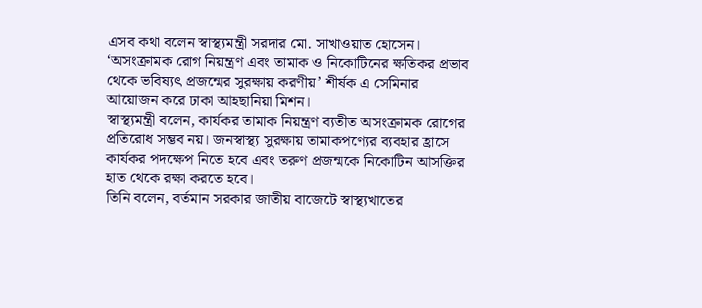এসব কথা বলেন স্বাস্থ্যমন্ত্রী সরদার মো. সাখাওয়াত হোসেন। ‘অসংক্রামক রোগ নিয়ন্ত্রণ এবং তামাক ও নিকোটিনের ক্ষতিকর প্রভাব থেকে ভবিষ্যৎ প্রজন্মের সুরক্ষায় করণীয়’ শীর্ষক এ সেমিনার আয়োজন করে ঢাকা আহছানিয়া মিশন।
স্বাস্থ্যমন্ত্রী বলেন, কার্যকর তামাক নিয়ন্ত্রণ ব্যতীত অসংক্রামক রোগের প্রতিরোধ সম্ভব নয়। জনস্বাস্থ্য সুরক্ষায় তামাকপণ্যের ব্যবহার হ্রাসে কার্যকর পদক্ষেপ নিতে হবে এবং তরুণ প্রজন্মকে নিকোটিন আসক্তির হাত থেকে রক্ষা করতে হবে।
তিনি বলেন, বর্তমান সরকার জাতীয় বাজেটে স্বাস্থ্যখাতের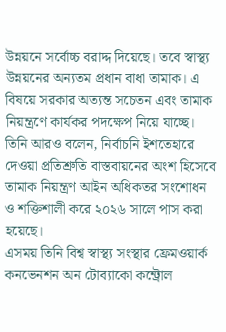উন্নয়নে সর্বোচ্চ বরাদ্দ দিয়েছে। তবে স্বাস্থ্য উন্নয়নের অন্যতম প্রধান বাধা তামাক। এ বিষয়ে সরকার অত্যন্ত সচেতন এবং তামাক নিয়ন্ত্রণে কার্যকর পদক্ষেপ নিয়ে যাচ্ছে।
তিনি আরও বলেন, নির্বাচনি ইশতেহারে দেওয়া প্রতিশ্রুতি বাস্তবায়নের অংশ হিসেবে তামাক নিয়ন্ত্রণ আইন অধিকতর সংশোধন ও শক্তিশালী করে ২০২৬ সালে পাস করা হয়েছে।
এসময় তিনি বিশ্ব স্বাস্থ্য সংস্থার ফ্রেমওয়ার্ক কনভেনশন অন টোব্যাকো কন্ট্রোল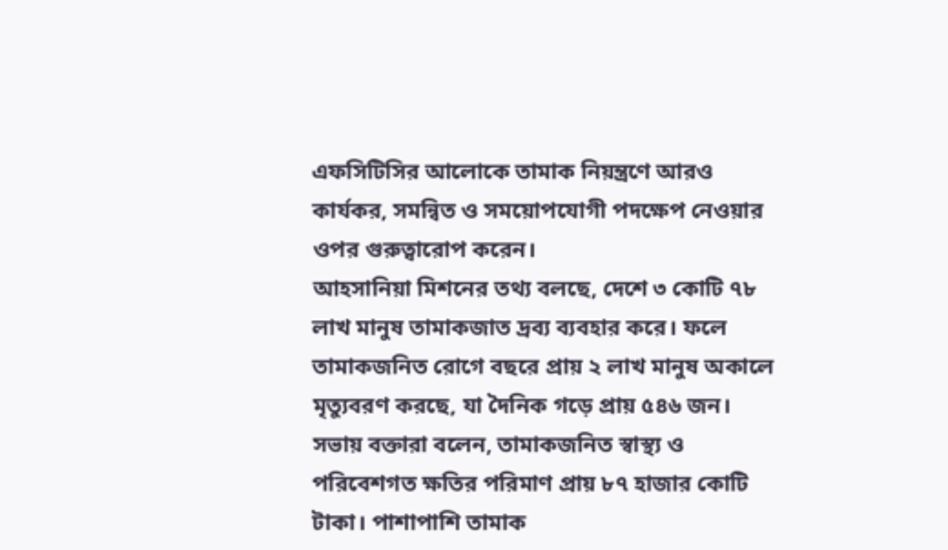এফসিটিসির আলোকে তামাক নিয়ন্ত্রণে আরও কার্যকর, সমন্বিত ও সময়োপযোগী পদক্ষেপ নেওয়ার ওপর গুরুত্বারোপ করেন।
আহসানিয়া মিশনের তথ্য বলছে, দেশে ৩ কোটি ৭৮ লাখ মানুষ তামাকজাত দ্রব্য ব্যবহার করে। ফলে তামাকজনিত রোগে বছরে প্রায় ২ লাখ মানুষ অকালে মৃত্যুবরণ করছে, যা দৈনিক গড়ে প্রায় ৫৪৬ জন।
সভায় বক্তারা বলেন, তামাকজনিত স্বাস্থ্য ও পরিবেশগত ক্ষতির পরিমাণ প্রায় ৮৭ হাজার কোটি টাকা। পাশাপাশি তামাক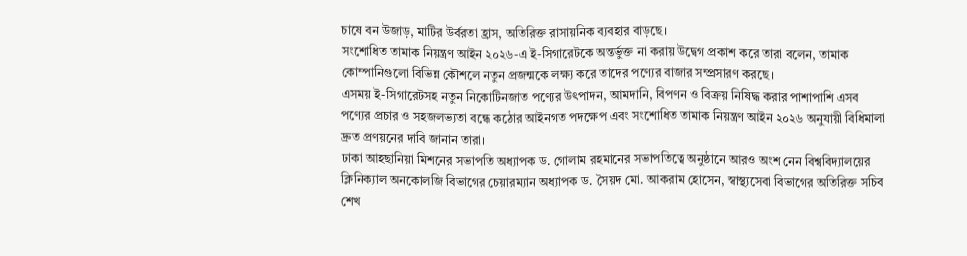চাষে বন উজাড়, মাটির উর্বরতা হ্রাস, অতিরিক্ত রাসায়নিক ব্যবহার বাড়ছে।
সংশোধিত তামাক নিয়ন্ত্রণ আইন ২০২৬-এ ই-সিগারেটকে অন্তর্ভুক্ত না করায় উদ্বেগ প্রকাশ করে তারা বলেন, তামাক কোম্পানিগুলো বিভিন্ন কৌশলে নতুন প্রজন্মকে লক্ষ্য করে তাদের পণ্যের বাজার সম্প্রসারণ করছে।
এসময় ই-সিগারেটসহ নতুন নিকোটিনজাত পণ্যের উৎপাদন, আমদানি, বিপণন ও বিক্রয় নিষিদ্ধ করার পাশাপাশি এসব পণ্যের প্রচার ও সহজলভ্যতা বন্ধে কঠোর আইনগত পদক্ষেপ এবং সংশোধিত তামাক নিয়ন্ত্রণ আইন ২০২৬ অনুযায়ী বিধিমালা দ্রুত প্রণয়নের দাবি জানান তারা।
ঢাকা আহছানিয়া মিশনের সভাপতি অধ্যাপক ড. গোলাম রহমানের সভাপতিত্বে অনুষ্ঠানে আরও অংশ নেন বিশ্ববিদ্যালয়ের ক্লিনিক্যাল অনকোলজি বিভাগের চেয়ারম্যান অধ্যাপক ড. সৈয়দ মো. আকরাম হোসেন, স্বাস্থ্যসেবা বিভাগের অতিরিক্ত সচিব শেখ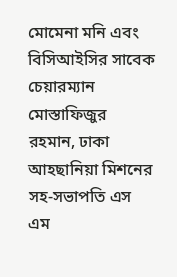মোমেনা মনি এবং বিসিআইসির সাবেক চেয়ারম্যান মোস্তাফিজুর রহমান, ঢাকা আহছানিয়া মিশনের সহ-সভাপতি এস এম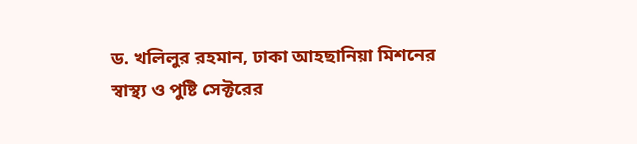ড. খলিলুর রহমান, ঢাকা আহছানিয়া মিশনের স্বাস্থ্য ও পুষ্টি সেক্টরের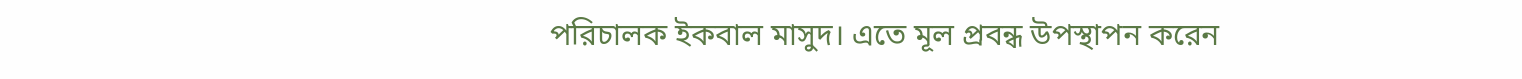পরিচালক ইকবাল মাসুদ। এতে মূল প্রবন্ধ উপস্থাপন করেন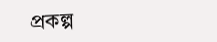প্রকল্প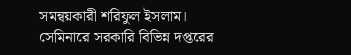সমন্বয়কারী শরিফুল ইসলাম।
সেমিনারে সরকারি বিভিন্ন দপ্তরের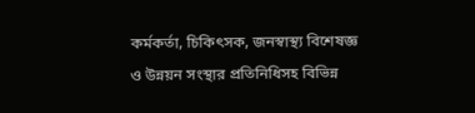কর্মকর্তা, চিকিৎসক, জনস্বাস্থ্য বিশেষজ্ঞ ও উন্নয়ন সংস্থার প্রতিনিধিসহ বিভিন্ন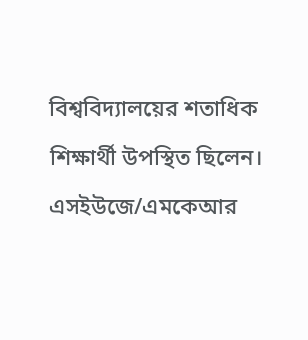বিশ্ববিদ্যালয়ের শতাধিক শিক্ষার্থী উপস্থিত ছিলেন।
এসইউজে/এমকেআর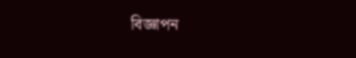বিজ্ঞাপন